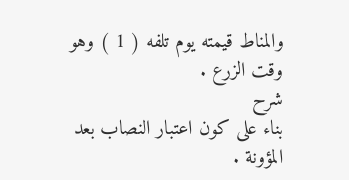والمناط قيمته يوم تلفه ( 1 ) وهو وقت الزرع .
شرح
بناء على كون اعتبار النصاب بعد المؤونة .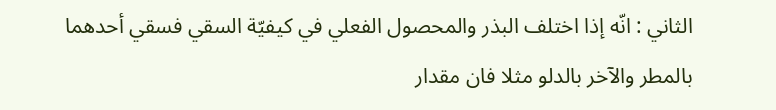الثاني : انّه إذا اختلف البذر والمحصول الفعلي في كيفيّة السقي فسقي أحدهما بالمطر والآخر بالدلو مثلا فان مقدار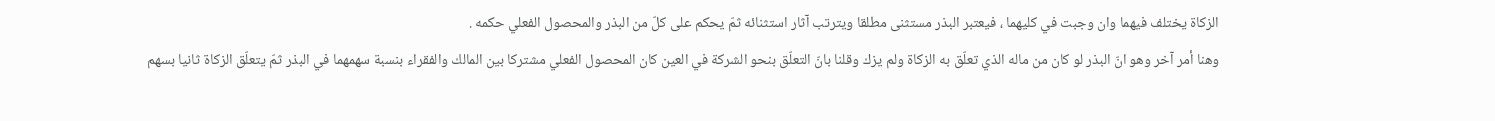الزكاة يختلف فيهما وان وجبت في كليهما ، فيعتبر البذر مستثنى مطلقا ويترتب آثار استثنائه ثمّ يحكم على كلّ من البذر والمحصول الفعلي حكمه .
وهنا أمر آخر وهو انّ البذر لو كان من ماله الذي تعلّق به الزكاة ولم يزك وقلنا بانّ التعلّق بنحو الشركة في العين كان المحصول الفعلي مشتركا بين المالك والفقراء بنسبة سهمهما في البذر ثمّ يتعلّق الزكاة ثانيا بسهم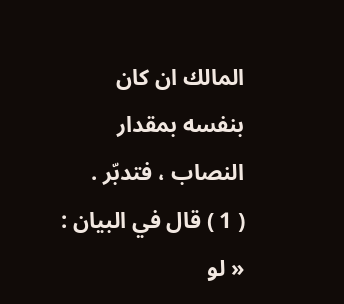المالك ان كان بنفسه بمقدار النصاب ، فتدبّر .
( 1 ) قال في البيان : « لو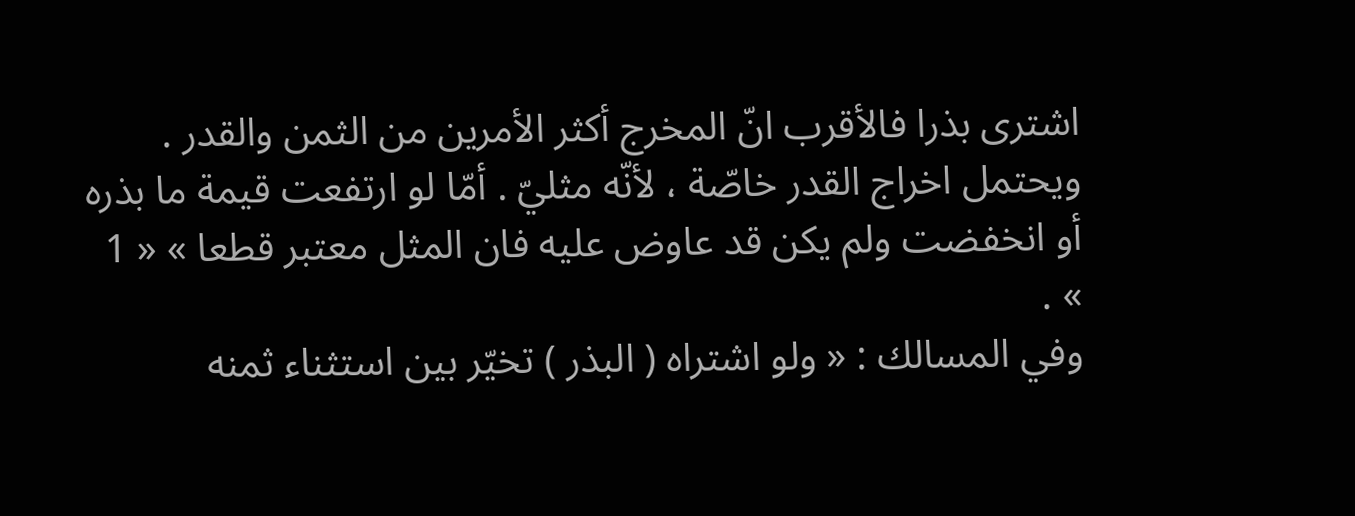اشترى بذرا فالأقرب انّ المخرج أكثر الأمرين من الثمن والقدر . ويحتمل اخراج القدر خاصّة ، لأنّه مثليّ . أمّا لو ارتفعت قيمة ما بذره أو انخفضت ولم يكن قد عاوض عليه فان المثل معتبر قطعا » « 1 » .
وفي المسالك : « ولو اشتراه ( البذر ) تخيّر بين استثناء ثمنه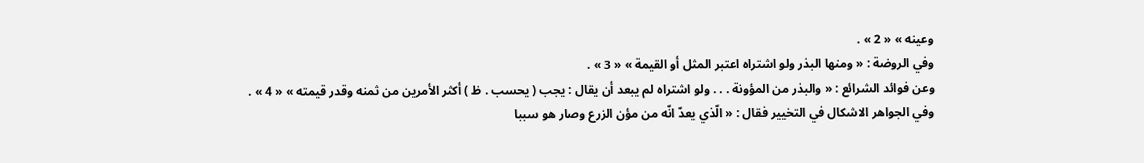وعينه » « 2 » .
وفي الروضة : « ومنها البذر ولو اشتراه اعتبر المثل أو القيمة » « 3 » .
وعن فوائد الشرائع : « والبذر من المؤونة . . . ولو اشتراه لم يبعد أن يقال : يجب ( يحسب . ظ ) أكثر الأمرين من ثمنه وقدر قيمته » « 4 » .
وفي الجواهر الاشكال في التخيير فقال : « الّذي يعدّ انّه من مؤن الزرع وصار هو سببا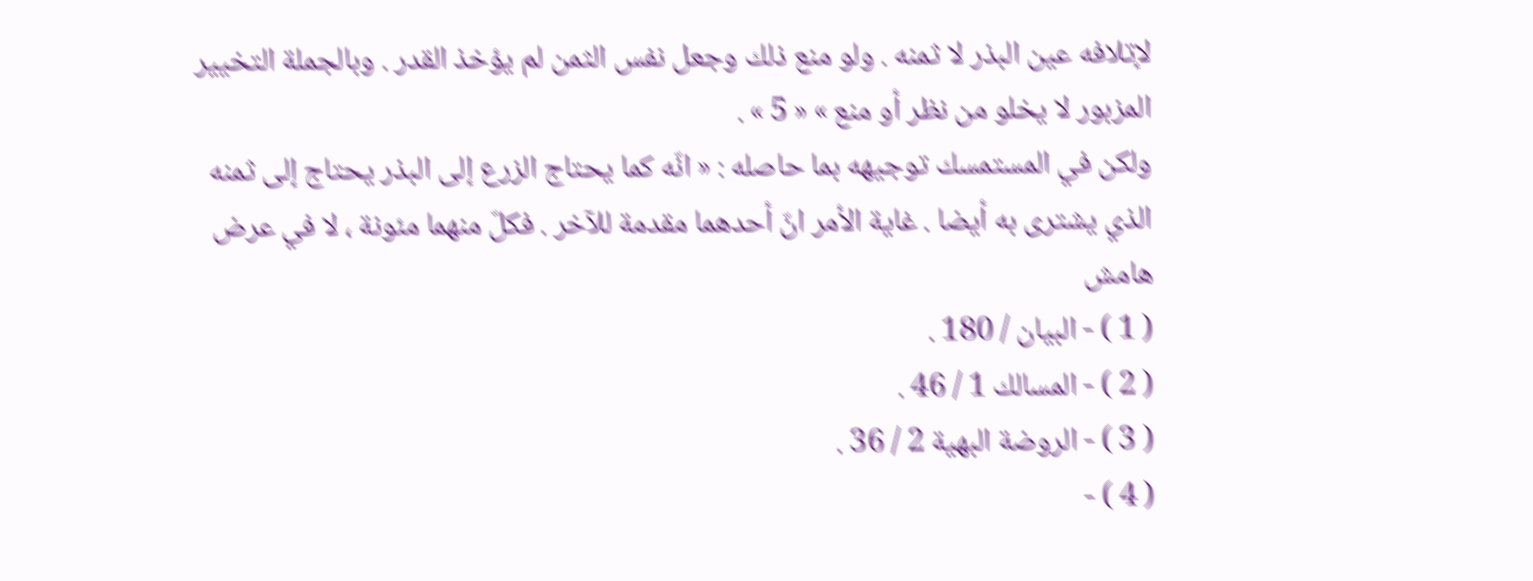لإتلافه عين البذر لا ثمنه . ولو منع ذلك وجعل نفس الثمن لم يؤخذ القدر . وبالجملة التخيير المزبور لا يخلو من نظر أو منع » « 5 » .
ولكن في المستمسك توجيهه بما حاصله : « انّه كما يحتاج الزرع إلى البذر يحتاج إلى ثمنه الذي يشترى به أيضا . غاية الأمر انّ أحدهما مقدمة للآخر . فكلّ منهما مئونة ، لا في عرض
هامش
( 1 ) - البيان / 180 .
( 2 ) - المسالك 1 / 46 .
( 3 ) - الروضة البهية 2 / 36 .
( 4 ) -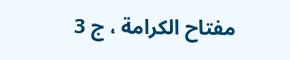مفتاح الكرامة ، ج 3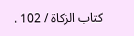كتاب الزكاة / 102 .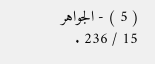( 5 ) - الجواهر 15 / 236 .